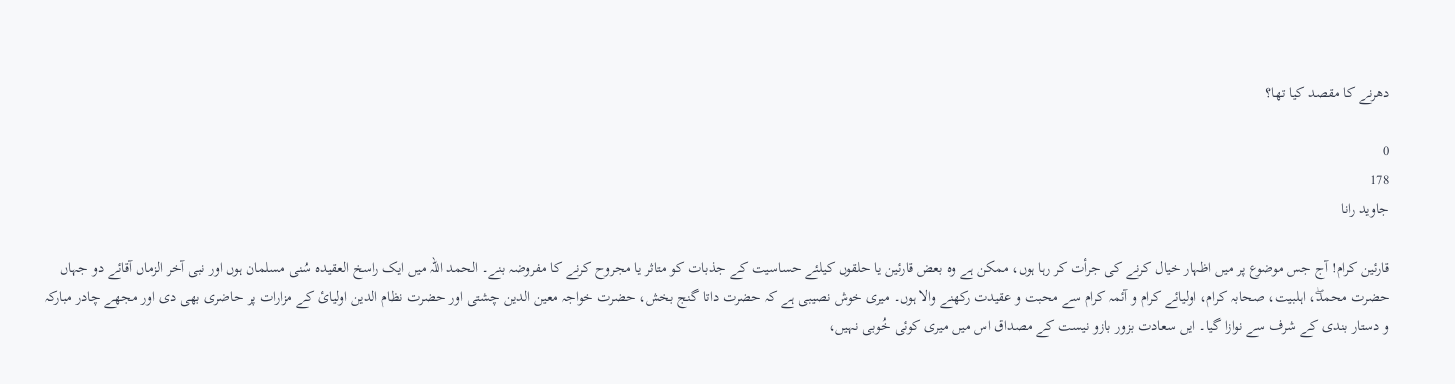دھرنے کا مقصد کیا تھا؟

0
178
جاوید رانا

قارئین کرام! آج جس موضوع پر میں اظہار خیال کرنے کی جرأت کر رہا ہوں، ممکن ہے وہ بعض قارئین یا حلقوں کیلئے حساسیت کے جذبات کو متاثر یا مجروح کرنے کا مفروضہ بنے۔ الحمد اللہ میں ایک راسخ العقیدہ سُنی مسلمان ہوں اور نبی آخر الزماں آقائے دو جہاں حضرت محمدۖ، اہلبیت، صحابہ کرام، اولیائے کرام و آئمہ کرام سے محبت و عقیدت رکھنے والا ہوں۔ میری خوش نصیبی ہے کہ حضرت داتا گنج بخش، حضرت خواجہ معین الدین چشتی اور حضرت نظام الدین اولیائ کے مزارات پر حاضری بھی دی اور مجھے چادر مبارکہ و دستار بندی کے شرف سے نوازا گیا۔ ایں سعادت بزور بازو نیست کے مصداق اس میں میری کوئی خُوبی نہیں،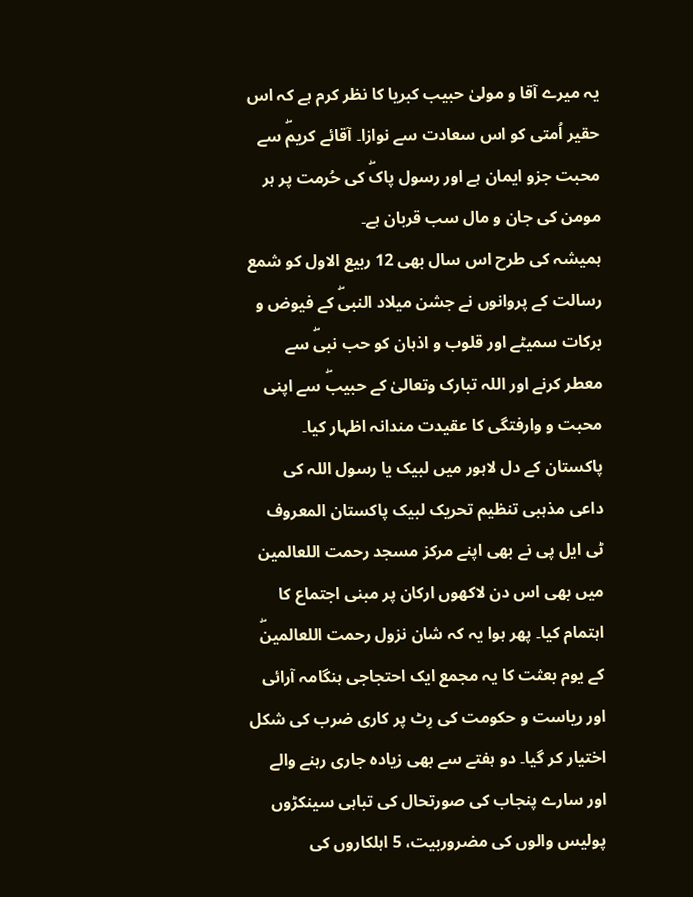یہ میرے آقا و مولیٰ حبیب کبریا کا نظر کرم ہے کہ اس حقیر اُمتی کو اس سعادت سے نوازا۔ آقائے کریمۖ سے محبت جزو ایمان ہے اور رسول پاکۖ کی حُرمت پر ہر مومن کی جان و مال سب قربان ہے۔
ہمیشہ کی طرح اس سال بھی 12 ربیع الاول کو شمع رسالت کے پروانوں نے جشن میلاد النبیۖ کے فیوض و برکات سمیٹے اور قلوب و اذہان کو حب نبیۖ سے معطر کرنے اور اللہ تبارک وتعالیٰ کے حبیبۖ سے اپنی محبت و وارفتگی کا عقیدت مندانہ اظہار کیا۔ پاکستان کے دل لاہور میں لبیک یا رسول اللہ کی داعی مذہبی تنظیم تحریک لبیک پاکستان المعروف ٹی ایل پی نے بھی اپنے مرکز مسجد رحمت اللعالمین میں بھی اس دن لاکھوں ارکان پر مبنی اجتماع کا اہتمام کیا۔ پھر ہوا یہ کہ شان نزول رحمت اللعالمینۖ کے یوم بعثت کا یہ مجمع ایک احتجاجی ہنگامہ آرائی اور ریاست و حکومت کی رِٹ پر کاری ضرب کی شکل اختیار کر گیا۔ دو ہفتے سے بھی زیادہ جاری رہنے والے اور سارے پنجاب کی صورتحال کی تباہی سینکڑوں پولیس والوں کی مضروربیت، 5 اہلکاروں کی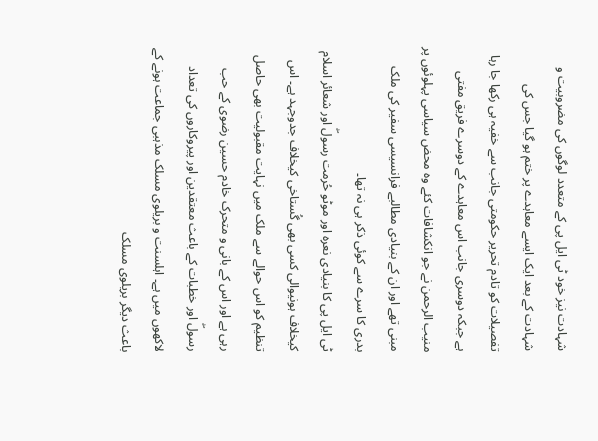شہادت نیز خود ٹی ایل پی کے متعدد لوگوں کی مضروبیت و شہادت کے بعد ایک ایسے معاہدے پر ختم ہو گیا جس کی تفصیلات کو تادم تحریر حکومتی جانب سے خفیہ ہی رکھا جا رہا ہے جبکہ دوسری جانب اس معاہدے کے دوسرے فریق مفتی منیب الرحمن نے جو انکشافات کئے وہ محض سیاسی پہلوئوں پر مبنی تھے اور ان کے بنیادی مطالبے فرانسیسی سفیر کی ملک بدری کا سرے سے کوئی ذکر ہی نہ تھا۔
ٹی ایل پی کا بنیادی نعرہ اور موٹو حُرمت رسولۖ اور شعائر اسلام کیخلاف ہونیوالی کسی بھی گُستاخی کیخلاف جدوجہد ہے۔ اس تنظیم کو اس حوالے سے ملک میں نہایت مقبولیت بھی حاصل رہی ہے اور اس کے بانی و متحرک خادم حسین رضوی کے حب رسولۖ اور خطبات کے باعث معتقدین اور پیروکاروں کی تعداد لاکھوں میں ہے۔ اہلسنت و بریلوی مسلک مذہبی جماعت ہونے کے باعث دیگر بریلوی مسلک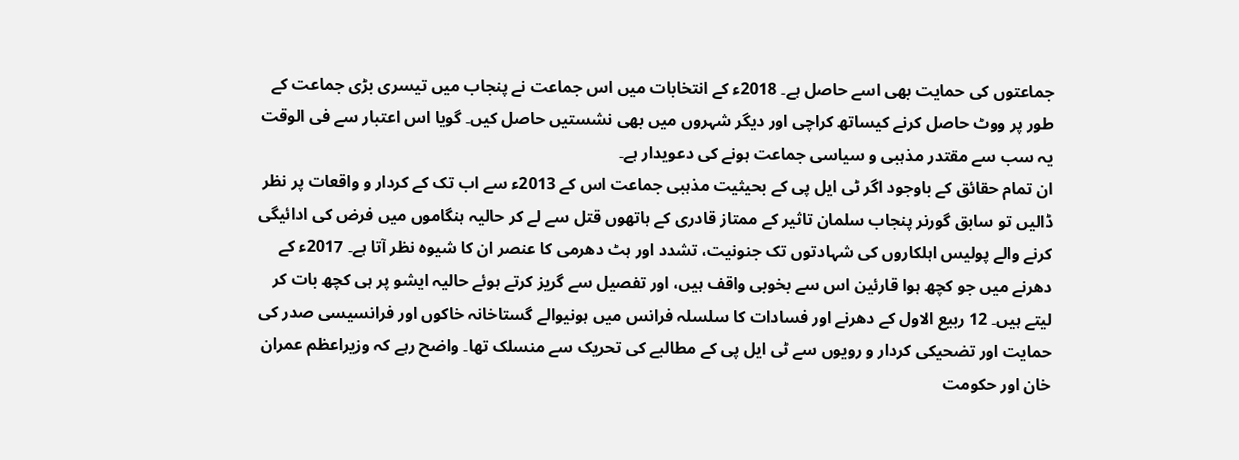جماعتوں کی حمایت بھی اسے حاصل ہے۔ 2018ء کے انتخابات میں اس جماعت نے پنجاب میں تیسری بڑی جماعت کے طور پر ووٹ حاصل کرنے کیساتھ کراچی اور دیگر شہروں میں بھی نشستیں حاصل کیں۔ گویا اس اعتبار سے فی الوقت یہ سب سے مقتدر مذہبی و سیاسی جماعت ہونے کی دعویدار ہے۔
ان تمام حقائق کے باوجود اگر ٹی ایل پی کے بحیثیت مذہبی جماعت اس کے 2013ء سے اب تک کے کردار و واقعات پر نظر ڈالیں تو سابق گورنر پنجاب سلمان تاثیر کے ممتاز قادری کے ہاتھوں قتل سے لے کر حالیہ ہنگاموں میں فرض کی ادائیگی کرنے والے پولیس اہلکاروں کی شہادتوں تک جنونیت، تشدد اور ہٹ دھرمی کا عنصر ان کا شیوہ نظر آتا ہے۔ 2017ء کے دھرنے میں جو کچھ ہوا قارئین اس سے بخوبی واقف ہیں، اور تفصیل سے گریز کرتے ہوئے حالیہ ایشو پر ہی کچھ بات کر لیتے ہیں۔ 12 ربیع الاول کے دھرنے اور فسادات کا سلسلہ فرانس میں ہونیوالے گستاخانہ خاکوں اور فرانسیسی صدر کی حمایت اور تضحیکی کردار و رویوں سے ٹی ایل پی کے مطالبے کی تحریک سے منسلک تھا۔ واضح رہے کہ وزیراعظم عمران خان اور حکومت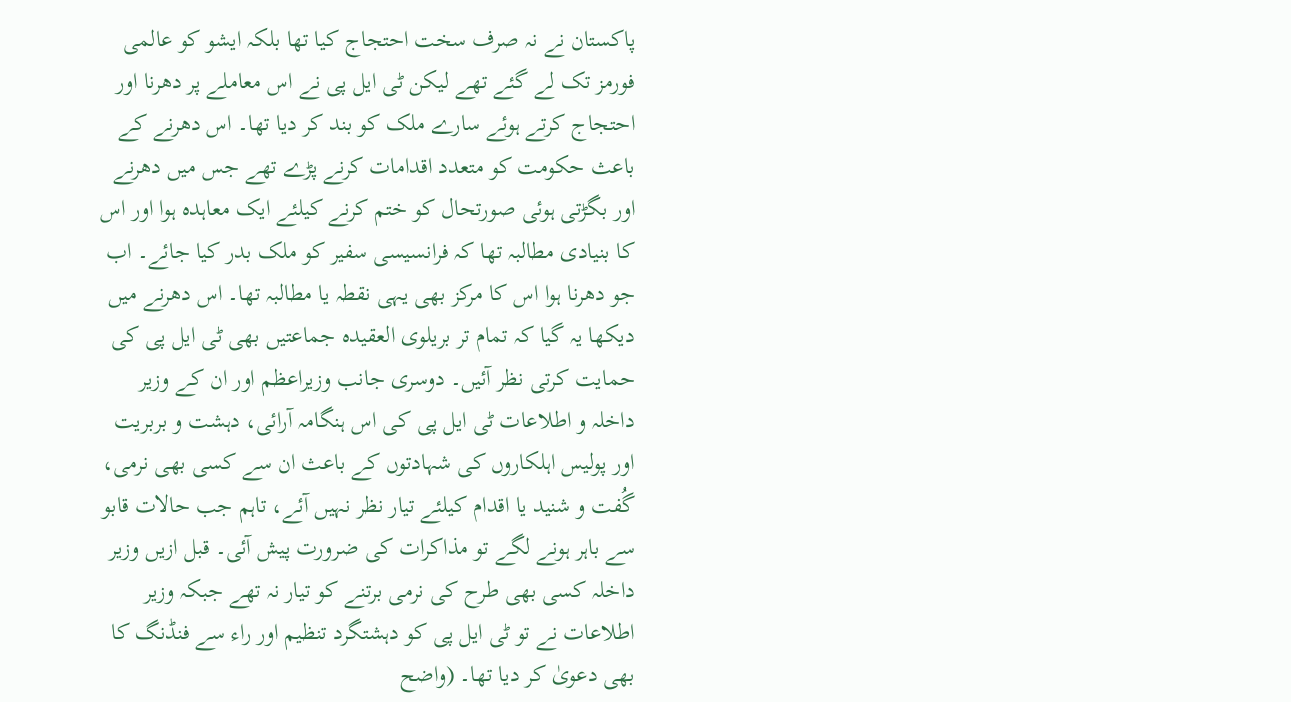پاکستان نے نہ صرف سخت احتجاج کیا تھا بلکہ ایشو کو عالمی فورمز تک لے گئے تھے لیکن ٹی ایل پی نے اس معاملے پر دھرنا اور احتجاج کرتے ہوئے سارے ملک کو بند کر دیا تھا۔ اس دھرنے کے باعث حکومت کو متعدد اقدامات کرنے پڑے تھے جس میں دھرنے اور بگڑتی ہوئی صورتحال کو ختم کرنے کیلئے ایک معاہدہ ہوا اور اس کا بنیادی مطالبہ تھا کہ فرانسیسی سفیر کو ملک بدر کیا جائے۔ اب جو دھرنا ہوا اس کا مرکز بھی یہی نقطہ یا مطالبہ تھا۔ اس دھرنے میں دیکھا یہ گیا کہ تمام تر بریلوی العقیدہ جماعتیں بھی ٹی ایل پی کی حمایت کرتی نظر آئیں۔ دوسری جانب وزیراعظم اور ان کے وزیر داخلہ و اطلاعات ٹی ایل پی کی اس ہنگامہ آرائی، دہشت و بربریت اور پولیس اہلکاروں کی شہادتوں کے باعث ان سے کسی بھی نرمی، گُفت و شنید یا اقدام کیلئے تیار نظر نہیں آئے، تاہم جب حالات قابو سے باہر ہونے لگے تو مذاکرات کی ضرورت پیش آئی۔ قبل ازیں وزیر داخلہ کسی بھی طرح کی نرمی برتنے کو تیار نہ تھے جبکہ وزیر اطلاعات نے تو ٹی ایل پی کو دہشتگرد تنظیم اور راء سے فنڈنگ کا بھی دعویٰ کر دیا تھا۔ (واضح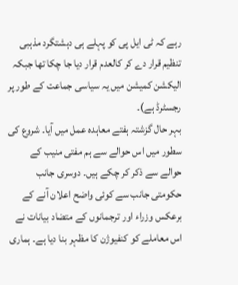رہے کہ ٹی ایل پی کو پہلے ہی دہشتگرد مذہبی تنظیم قرار دے کر کالعدم قرار دیا جا چکا تھا جبکہ الیکشن کمیشن میں یہ سیاسی جماعت کے طور پر رجسٹرڈ ہے)۔
بہر حال گزشتہ ہفتے معاہدہ عمل میں آیا۔ شروع کی سطور میں اس حوالے سے ہم مفتی منیب کے حوالے سے ذکر کر چکے ہیں۔ دوسری جانب حکومتی جانب سے کوئی واضح اعلان آنے کے برعکس وزراء اور ترجمانوں کے متضاد بیانات نے اس معاملے کو کنفیوژن کا مظہر بنا دیا ہے۔ ہماری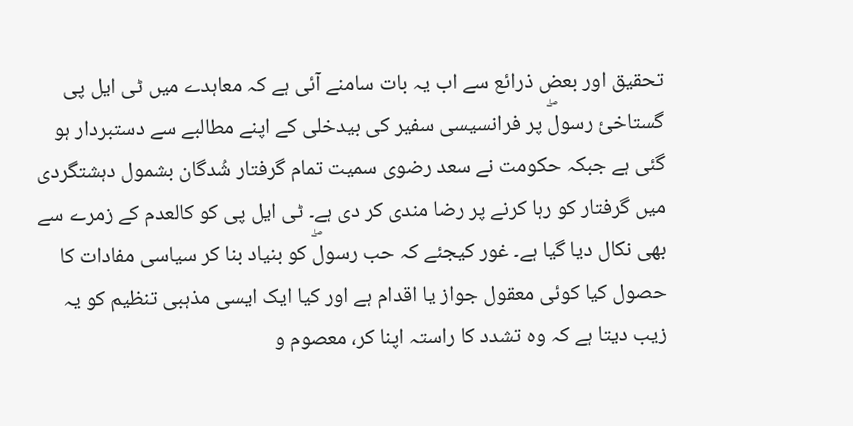تحقیق اور بعض ذرائع سے اب یہ بات سامنے آئی ہے کہ معاہدے میں ٹی ایل پی گستاخیٔ رسولۖ پر فرانسیسی سفیر کی بیدخلی کے اپنے مطالبے سے دستبردار ہو گئی ہے جبکہ حکومت نے سعد رضوی سمیت تمام گرفتار شُدگان بشمول دہشتگردی میں گرفتار کو رہا کرنے پر رضا مندی کر دی ہے۔ ٹی ایل پی کو کالعدم کے زمرے سے بھی نکال دیا گیا ہے۔ غور کیجئے کہ حب رسولۖ کو بنیاد بنا کر سیاسی مفادات کا حصول کیا کوئی معقول جواز یا اقدام ہے اور کیا ایک ایسی مذہبی تنظیم کو یہ زیب دیتا ہے کہ وہ تشدد کا راستہ اپنا کر، معصوم و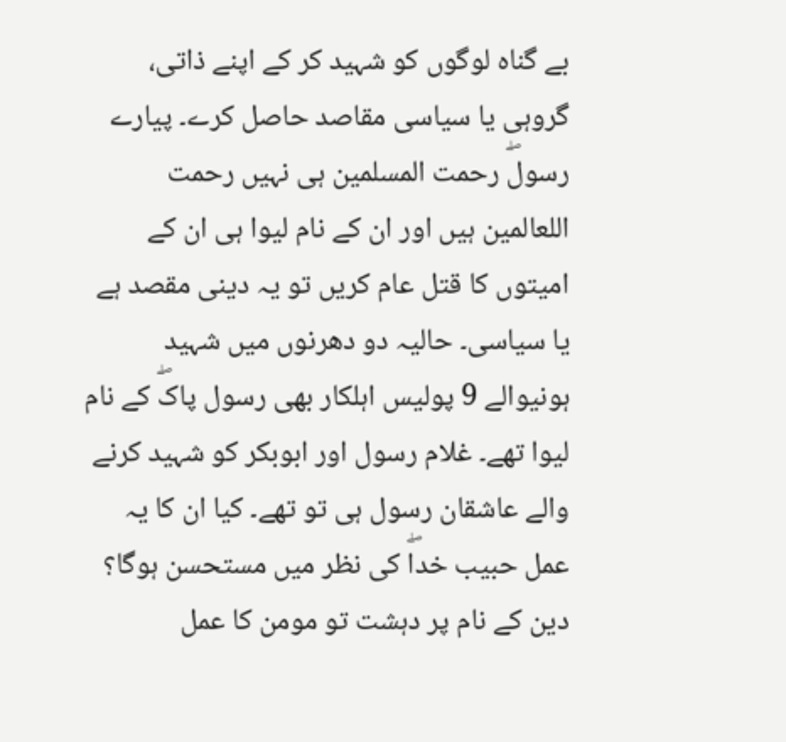بے گناہ لوگوں کو شہید کر کے اپنے ذاتی، گروہی یا سیاسی مقاصد حاصل کرے۔ پیارے رسولۖ رحمت المسلمین ہی نہیں رحمت اللعالمین ہیں اور ان کے نام لیوا ہی ان کے امیتوں کا قتل عام کریں تو یہ دینی مقصد ہے یا سیاسی۔ حالیہ دو دھرنوں میں شہید ہونیوالے 9 پولیس اہلکار بھی رسول پاکۖ کے نام لیوا تھے۔ غلام رسول اور ابوبکر کو شہید کرنے والے عاشقان رسول ہی تو تھے۔ کیا ان کا یہ عمل حبیب خداۖ کی نظر میں مستحسن ہوگا؟ دین کے نام پر دہشت تو مومن کا عمل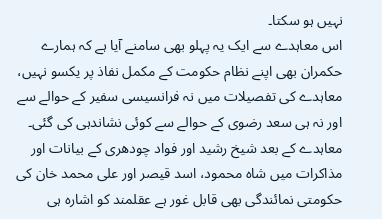نہیں ہو سکتا۔
اس معاہدے سے ایک یہ پہلو بھی سامنے آیا ہے کہ ہمارے حکمران بھی اپنے نظام حکومت کے مکمل نفاذ پر یکسو نہیں، معاہدے کی تفصیلات میں نہ فرانسیسی سفیر کے حوالے سے اور نہ ہی سعد رضوی کے حوالے سے کوئی نشاندہی کی گئی۔ معاہدے کے بعد شیخ رشید اور فواد چودھری کے بیانات اور مذاکرات میں شاہ محمود، اسد قیصر اور علی محمد خان کی حکومتی نمائندگی بھی قابل غور ہے عقلمند کو اشارہ ہی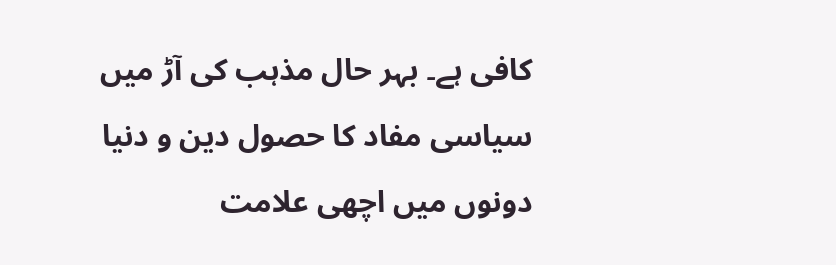کافی ہے۔ بہر حال مذہب کی آڑ میں سیاسی مفاد کا حصول دین و دنیا دونوں میں اچھی علامت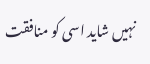نہیں شاید اسی کو منافقت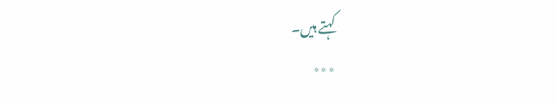کہتے ہیں۔
٭٭٭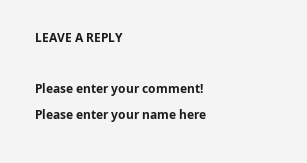LEAVE A REPLY

Please enter your comment!
Please enter your name here